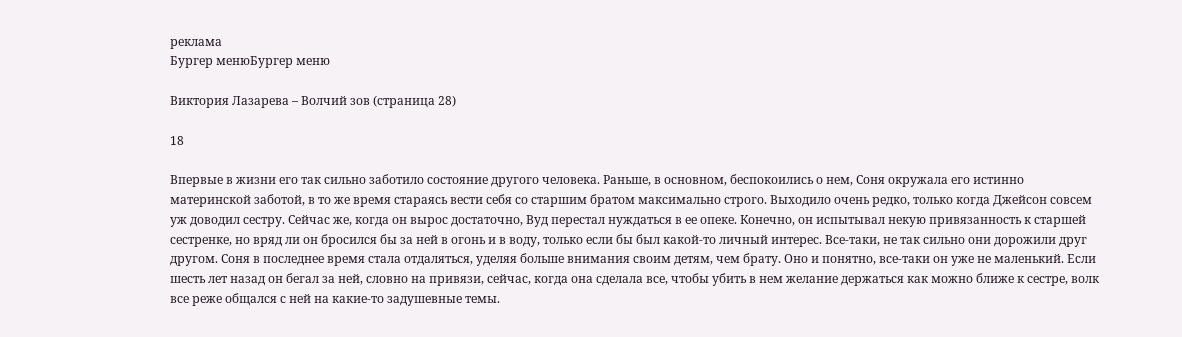реклама
Бургер менюБургер меню

Виктория Лазарева – Волчий зов (страница 28)

18

Впервые в жизни его так сильно заботило состояние другого человека. Раньше, в основном, беспокоились о нем, Соня окружала его истинно материнской заботой, в то же время стараясь вести себя со старшим братом максимально строго. Выходило очень редко, только когда Джейсон совсем уж доводил сестру. Сейчас же, когда он вырос достаточно, Вуд перестал нуждаться в ее опеке. Конечно, он испытывал некую привязанность к старшей сестренке, но вряд ли он бросился бы за ней в огонь и в воду, только если бы был какой-то личный интерес. Все-таки, не так сильно они дорожили друг другом. Соня в последнее время стала отдаляться, уделяя больше внимания своим детям, чем брату. Оно и понятно, все-таки он уже не маленький. Если шесть лет назад он бегал за ней, словно на привязи, сейчас, когда она сделала все, чтобы убить в нем желание держаться как можно ближе к сестре, волк все реже общался с ней на какие-то задушевные темы.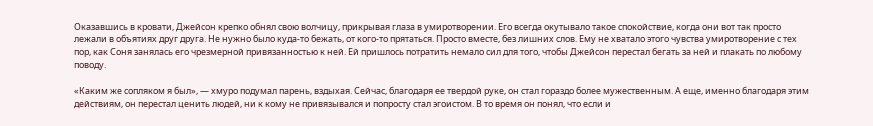Оказавшись в кровати, Джейсон крепко обнял свою волчицу, прикрывая глаза в умиротворении. Его всегда окутывало такое спокойствие, когда они вот так просто лежали в объятиях друг друга. Не нужно было куда-то бежать, от кого-то прятаться. Просто вместе, без лишних слов. Ему не хватало этого чувства умиротворение с тех пор, как Соня занялась его чрезмерной привязанностью к ней. Ей пришлось потратить немало сил для того, чтобы Джейсон перестал бегать за ней и плакать по любому поводу.

«Каким же сопляком я был», — хмуро подумал парень, вздыхая. Сейчас, благодаря ее твердой руке, он стал гораздо более мужественным. А еще, именно благодаря этим действиям, он перестал ценить людей, ни к кому не привязывался и попросту стал эгоистом. В то время он понял, что если и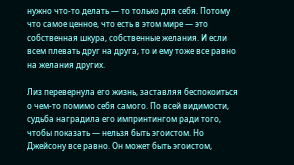нужно что-то делать — то только для себя. Потому что самое ценное, что есть в этом мире — это собственная шкура, собственные желания. И если всем плевать друг на друга, то и ему тоже все равно на желания других.

Лиз перевернула его жизнь, заставляя беспокоиться о чем-то помимо себя самого. По всей видимости, судьба наградила его импринтингом ради того, чтобы показать — нельзя быть эгоистом. Но Джейсону все равно. Он может быть эгоистом,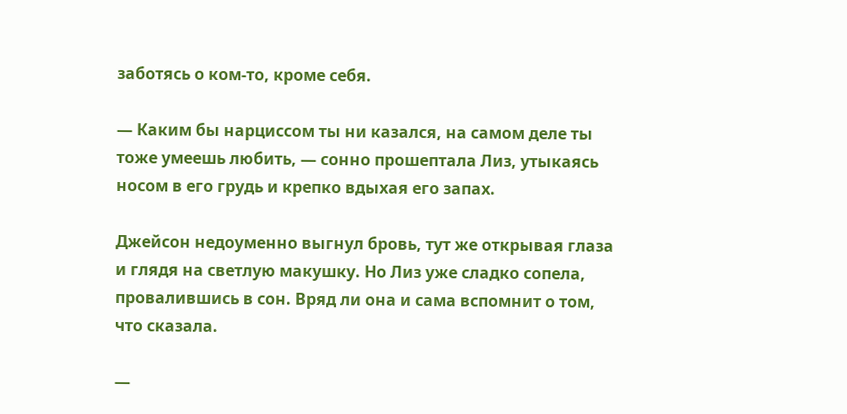заботясь о ком-то, кроме себя.

— Каким бы нарциссом ты ни казался, на самом деле ты тоже умеешь любить, — сонно прошептала Лиз, утыкаясь носом в его грудь и крепко вдыхая его запах.

Джейсон недоуменно выгнул бровь, тут же открывая глаза и глядя на светлую макушку. Но Лиз уже сладко сопела, провалившись в сон. Вряд ли она и сама вспомнит о том, что сказала.

—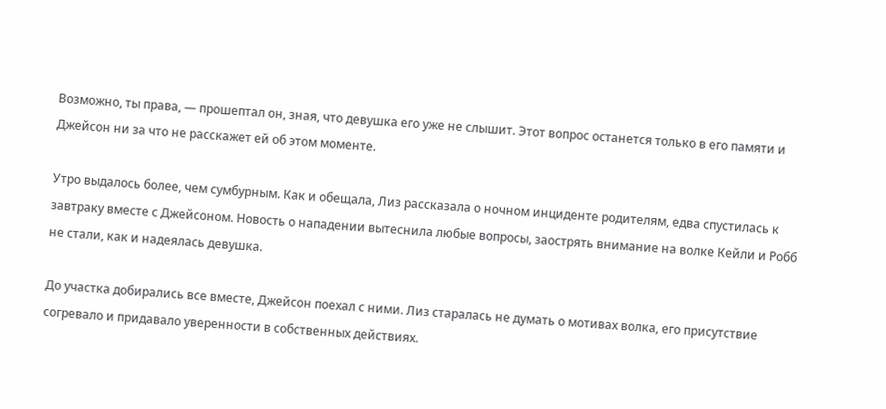Возможно, ты права, — прошептал он, зная, что девушка его уже не слышит. Этот вопрос останется только в его памяти и Джейсон ни за что не расскажет ей об этом моменте.

Утро выдалось более, чем сумбурным. Как и обещала, Лиз рассказала о ночном инциденте родителям, едва спустилась к завтраку вместе с Джейсоном. Новость о нападении вытеснила любые вопросы, заострять внимание на волке Кейли и Робб не стали, как и надеялась девушка.

До участка добирались все вместе, Джейсон поехал с ними. Лиз старалась не думать о мотивах волка, его присутствие согревало и придавало уверенности в собственных действиях.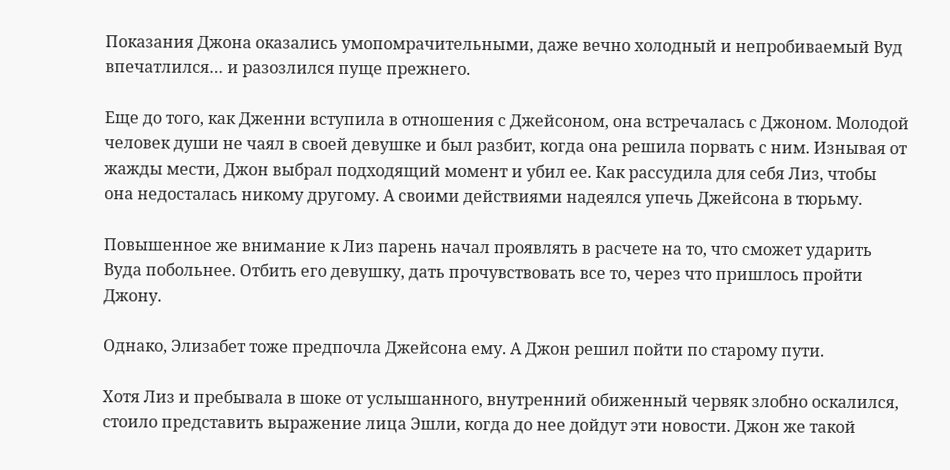Показания Джона оказались умопомрачительными, даже вечно холодный и непробиваемый Вуд впечатлился… и разозлился пуще прежнего.

Еще до того, как Дженни вступила в отношения с Джейсоном, она встречалась с Джоном. Молодой человек души не чаял в своей девушке и был разбит, когда она решила порвать с ним. Изнывая от жажды мести, Джон выбрал подходящий момент и убил ее. Как рассудила для себя Лиз, чтобы она недосталась никому другому. А своими действиями надеялся упечь Джейсона в тюрьму.

Повышенное же внимание к Лиз парень начал проявлять в расчете на то, что сможет ударить Вуда побольнее. Отбить его девушку, дать прочувствовать все то, через что пришлось пройти Джону.

Однако, Элизабет тоже предпочла Джейсона ему. А Джон решил пойти по старому пути.

Хотя Лиз и пребывала в шоке от услышанного, внутренний обиженный червяк злобно оскалился, стоило представить выражение лица Эшли, когда до нее дойдут эти новости. Джон же такой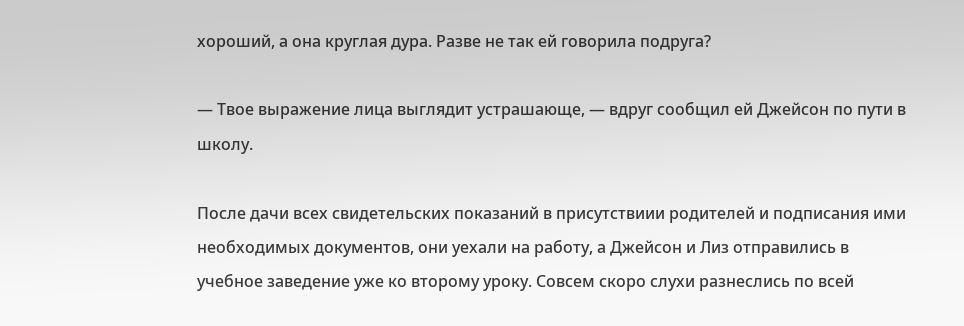хороший, а она круглая дура. Разве не так ей говорила подруга?

— Твое выражение лица выглядит устрашающе, — вдруг сообщил ей Джейсон по пути в школу.

После дачи всех свидетельских показаний в присутствиии родителей и подписания ими необходимых документов, они уехали на работу, а Джейсон и Лиз отправились в учебное заведение уже ко второму уроку. Совсем скоро слухи разнеслись по всей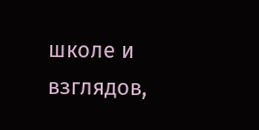школе и взглядов,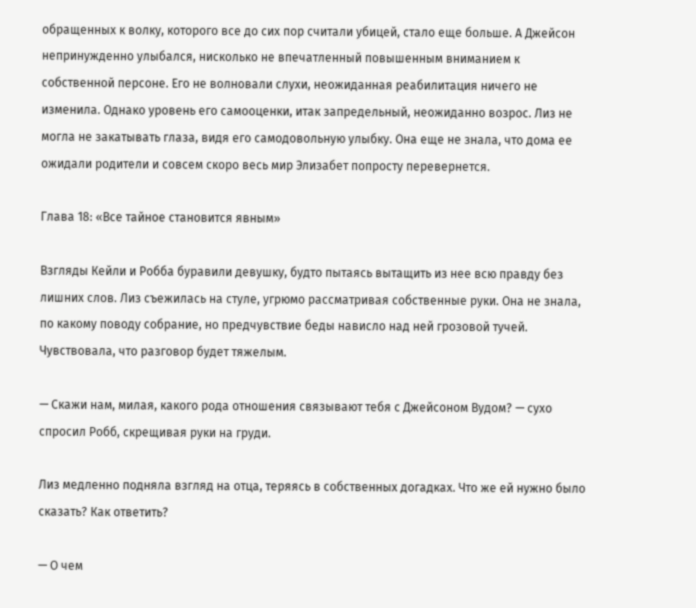обращенных к волку, которого все до сих пор считали убицей, стало еще больше. А Джейсон непринужденно улыбался, нисколько не впечатленный повышенным вниманием к собственной персоне. Его не волновали слухи, неожиданная реабилитация ничего не изменила. Однако уровень его самооценки, итак запредельный, неожиданно возрос. Лиз не могла не закатывать глаза, видя его самодовольную улыбку. Она еще не знала, что дома ее ожидали родители и совсем скоро весь мир Элизабет попросту перевернется.

Глава 18: «Все тайное становится явным»

Взгляды Кейли и Робба буравили девушку, будто пытаясь вытащить из нее всю правду без лишних слов. Лиз съежилась на стуле, угрюмо рассматривая собственные руки. Она не знала, по какому поводу собрание, но предчувствие беды нависло над ней грозовой тучей. Чувствовала, что разговор будет тяжелым.

— Скажи нам, милая, какого рода отношения связывают тебя с Джейсоном Вудом? — сухо спросил Робб, скрещивая руки на груди.

Лиз медленно подняла взгляд на отца, теряясь в собственных догадках. Что же ей нужно было сказать? Как ответить?

— О чем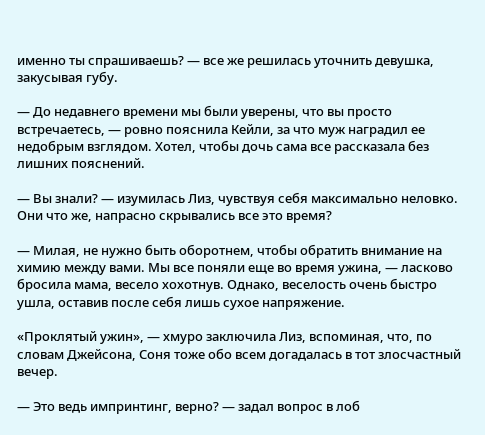именно ты спрашиваешь? — все же решилась уточнить девушка, закусывая губу.

— До недавнего времени мы были уверены, что вы просто встречаетесь, — ровно пояснила Кейли, за что муж наградил ее недобрым взглядом. Хотел, чтобы дочь сама все рассказала без лишних пояснений.

— Вы знали? — изумилась Лиз, чувствуя себя максимально неловко. Они что же, напрасно скрывались все это время?

— Милая, не нужно быть оборотнем, чтобы обратить внимание на химию между вами. Мы все поняли еще во время ужина, — ласково бросила мама, весело хохотнув. Однако, веселость очень быстро ушла, оставив после себя лишь сухое напряжение.

«Проклятый ужин», — хмуро заключила Лиз, вспоминая, что, по словам Джейсона, Соня тоже обо всем догадалась в тот злосчастный вечер.

— Это ведь импринтинг, верно? — задал вопрос в лоб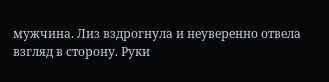мужчина. Лиз вздрогнула и неуверенно отвела взгляд в сторону. Руки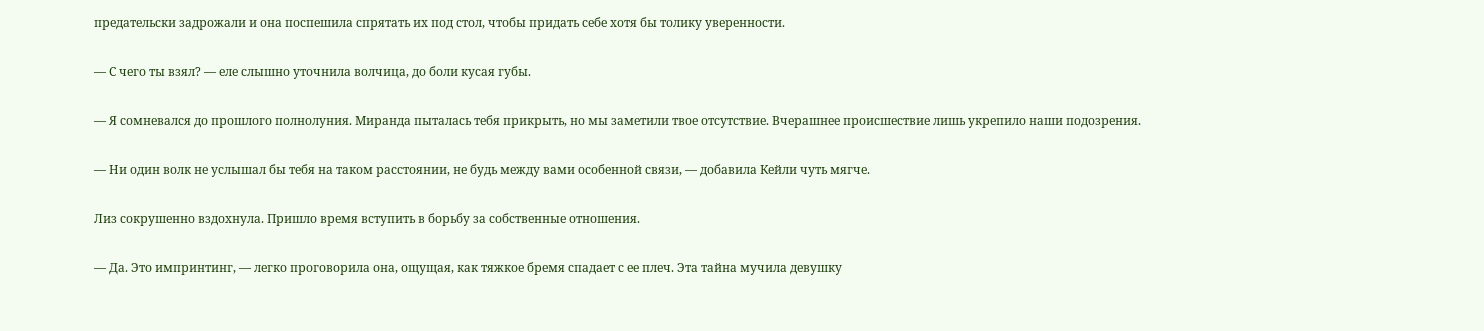предательски задрожали и она поспешила спрятать их под стол, чтобы придать себе хотя бы толику уверенности.

— С чего ты взял? — еле слышно уточнила волчица, до боли кусая губы.

— Я сомневался до прошлого полнолуния. Миранда пыталась тебя прикрыть, но мы заметили твое отсутствие. Вчерашнее происшествие лишь укрепило наши подозрения.

— Ни один волк не услышал бы тебя на таком расстоянии, не будь между вами особенной связи, — добавила Кейли чуть мягче.

Лиз сокрушенно вздохнула. Пришло время вступить в борьбу за собственные отношения.

— Да. Это импринтинг, — легко проговорила она, ощущая, как тяжкое бремя спадает с ее плеч. Эта тайна мучила девушку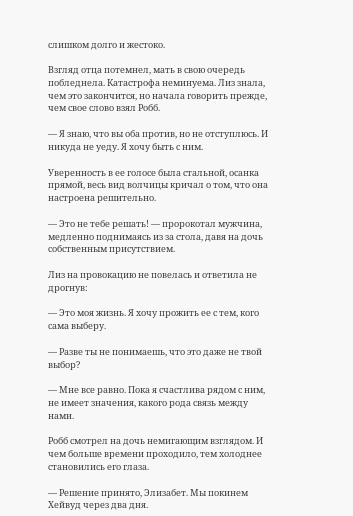слишком долго и жестоко.

Взгляд отца потемнел, мать в свою очередь побледнела. Катастрофа неминуема. Лиз знала, чем это закончится, но начала говорить прежде, чем свое слово взял Робб.

— Я знаю, что вы оба против, но не отступлюсь. И никуда не уеду. Я хочу быть с ним.

Уверенность в ее голосе была стальной, осанка прямой, весь вид волчицы кричал о том, что она настроена решительно.

— Это не тебе решать! — пророкотал мужчина, медленно поднимаясь из за стола, давя на дочь собственным присутствием.

Лиз на провокацию не повелась и ответила не дрогнув:

— Это моя жизнь. Я хочу прожить ее с тем, кого сама выберу.

— Разве ты не понимаешь, что это даже не твой выбор?

— Мне все равно. Пока я счастлива рядом с ним, не имеет значения, какого рода связь между нами.

Робб смотрел на дочь немигающим взглядом. И чем больше времени проходило, тем холоднее становились его глаза.

— Решение принято, Элизабет. Мы покинем Хейвуд через два дня.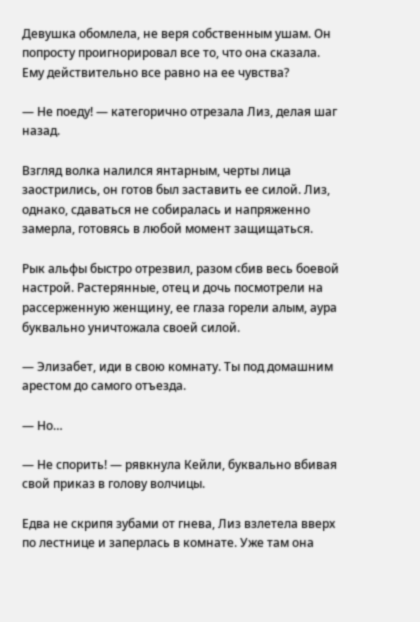Девушка обомлела, не веря собственным ушам. Он попросту проигнорировал все то, что она сказала. Ему действительно все равно на ее чувства?

— Не поеду! — категорично отрезала Лиз, делая шаг назад.

Взгляд волка налился янтарным, черты лица заострились, он готов был заставить ее силой. Лиз, однако, сдаваться не собиралась и напряженно замерла, готовясь в любой момент защищаться.

Рык альфы быстро отрезвил, разом сбив весь боевой настрой. Растерянные, отец и дочь посмотрели на рассерженную женщину, ее глаза горели алым, аура буквально уничтожала своей силой.

— Элизабет, иди в свою комнату. Ты под домашним арестом до самого отъезда.

— Но…

— Не спорить! — рявкнула Кейли, буквально вбивая свой приказ в голову волчицы.

Едва не скрипя зубами от гнева, Лиз взлетела вверх по лестнице и заперлась в комнате. Уже там она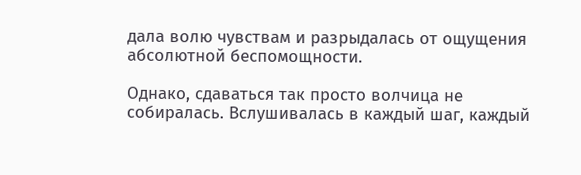дала волю чувствам и разрыдалась от ощущения абсолютной беспомощности.

Однако, сдаваться так просто волчица не собиралась. Вслушивалась в каждый шаг, каждый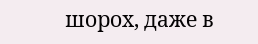шорох, даже в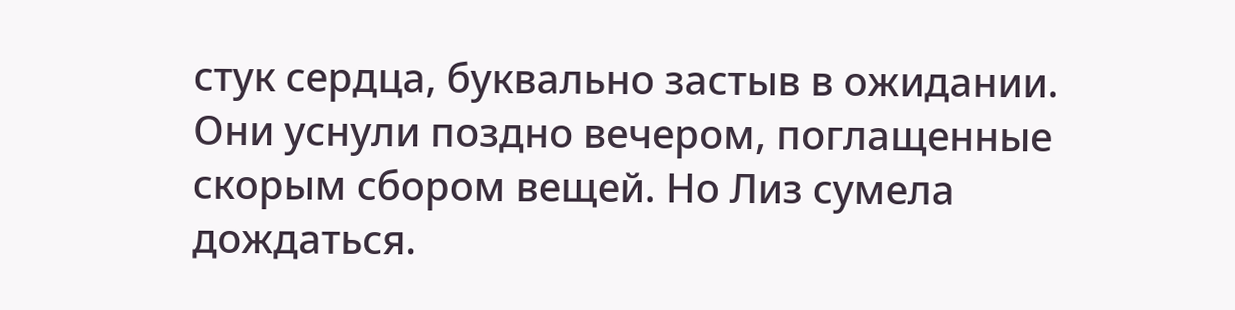стук сердца, буквально застыв в ожидании. Они уснули поздно вечером, поглащенные скорым сбором вещей. Но Лиз сумела дождаться.